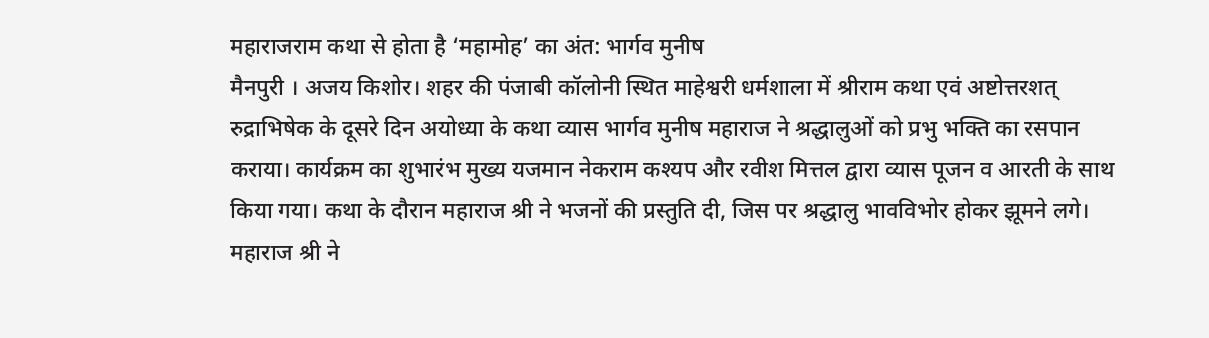महाराजराम कथा से होता है ‘महामोह’ का अंत: भार्गव मुनीष
मैनपुरी । अजय किशोर। शहर की पंजाबी कॉलोनी स्थित माहेश्वरी धर्मशाला में श्रीराम कथा एवं अष्टोत्तरशत् रुद्राभिषेक के दूसरे दिन अयोध्या के कथा व्यास भार्गव मुनीष महाराज ने श्रद्धालुओं को प्रभु भक्ति का रसपान कराया। कार्यक्रम का शुभारंभ मुख्य यजमान नेकराम कश्यप और रवीश मित्तल द्वारा व्यास पूजन व आरती के साथ किया गया। कथा के दौरान महाराज श्री ने भजनों की प्रस्तुति दी, जिस पर श्रद्धालु भावविभोर होकर झूमने लगे।
महाराज श्री ने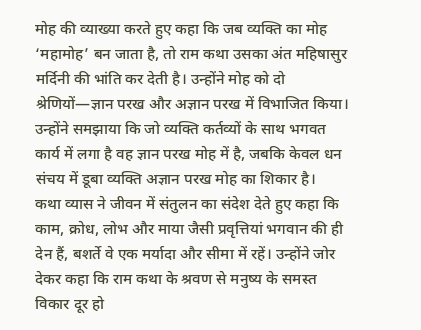मोह की व्याख्या करते हुए कहा कि जब व्यक्ति का मोह ‘महामोह’ बन जाता है, तो राम कथा उसका अंत महिषासुर मर्दिनी की भांति कर देती है। उन्होंने मोह को दो श्रेणियों—ज्ञान परख और अज्ञान परख में विभाजित किया। उन्होंने समझाया कि जो व्यक्ति कर्तव्यों के साथ भगवत कार्य में लगा है वह ज्ञान परख मोह में है, जबकि केवल धन संचय में डूबा व्यक्ति अज्ञान परख मोह का शिकार है।
कथा व्यास ने जीवन में संतुलन का संदेश देते हुए कहा कि काम, क्रोध, लोभ और माया जैसी प्रवृत्तियां भगवान की ही देन हैं, बशर्ते वे एक मर्यादा और सीमा में रहें। उन्होंने जोर देकर कहा कि राम कथा के श्रवण से मनुष्य के समस्त विकार दूर हो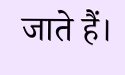जाते हैं।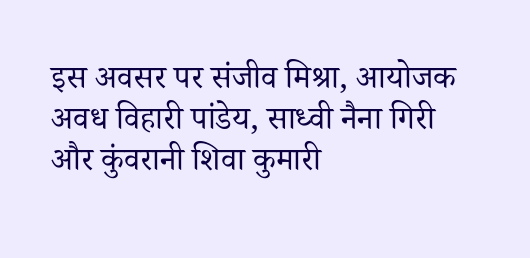इस अवसर पर संजीव मिश्रा, आयोजक अवध विहारी पांडेय, साध्वी नैना गिरी और कुंवरानी शिवा कुमारी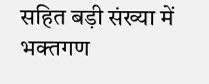सहित बड़ी संख्या में भक्तगण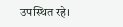उपस्थित रहे।